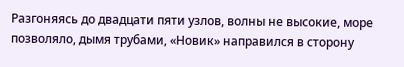Разгоняясь до двадцати пяти узлов, волны не высокие, море позволяло, дымя трубами, «Новик» направился в сторону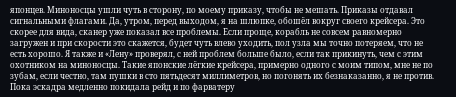японцев. Миноносцы ушли чуть в сторону, по моему приказу, чтобы не мешать. Приказы отдавал сигнальными флагами. Да, утром, перед выходом, я на шлюпке, обошёл вокруг своего крейсера. Это скорее для вида, сканер уже показал все проблемы. Если проще, корабль не совсем равномерно загружен и при скорости это скажется, будет чуть влево уходить, пол узла мы точно потеряем, что не есть хорошо. Я также и «Лену» проверял, с ней проблем больше было, если так прикинуть, чем с этим охотником на миноносцы. Такие японские лёгкие крейсера, примерно одного с моим типом, мне не по зубам, если честно, там пушки в сто пятьдесят миллиметров, но погонять их безнаказанно, я не против. Пока эскадра медленно покидала рейд и по фарватеру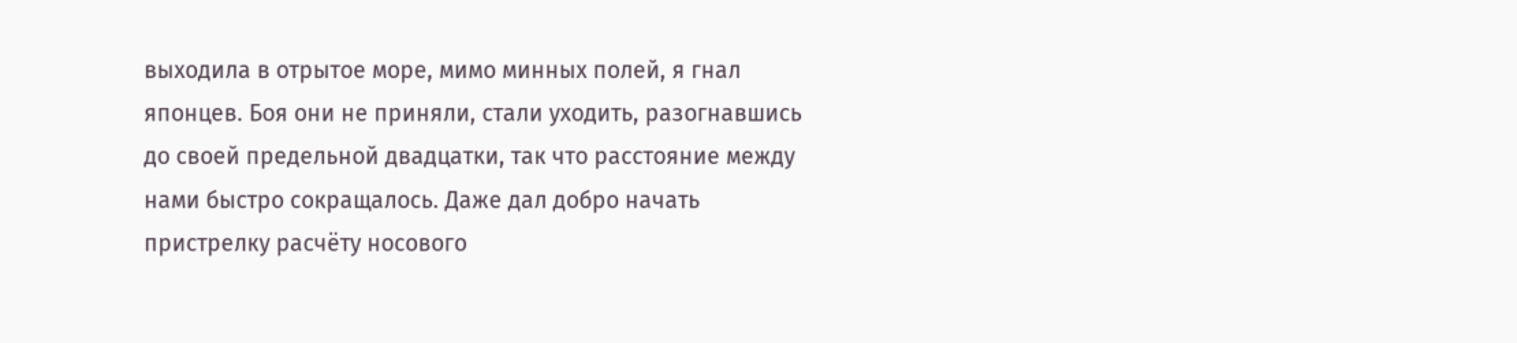выходила в отрытое море, мимо минных полей, я гнал японцев. Боя они не приняли, стали уходить, разогнавшись до своей предельной двадцатки, так что расстояние между нами быстро сокращалось. Даже дал добро начать пристрелку расчёту носового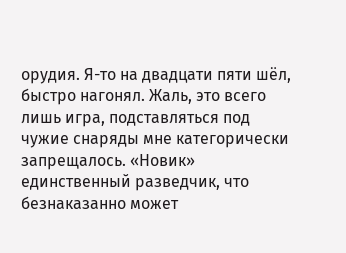орудия. Я-то на двадцати пяти шёл, быстро нагонял. Жаль, это всего лишь игра, подставляться под чужие снаряды мне категорически запрещалось. «Новик» единственный разведчик, что безнаказанно может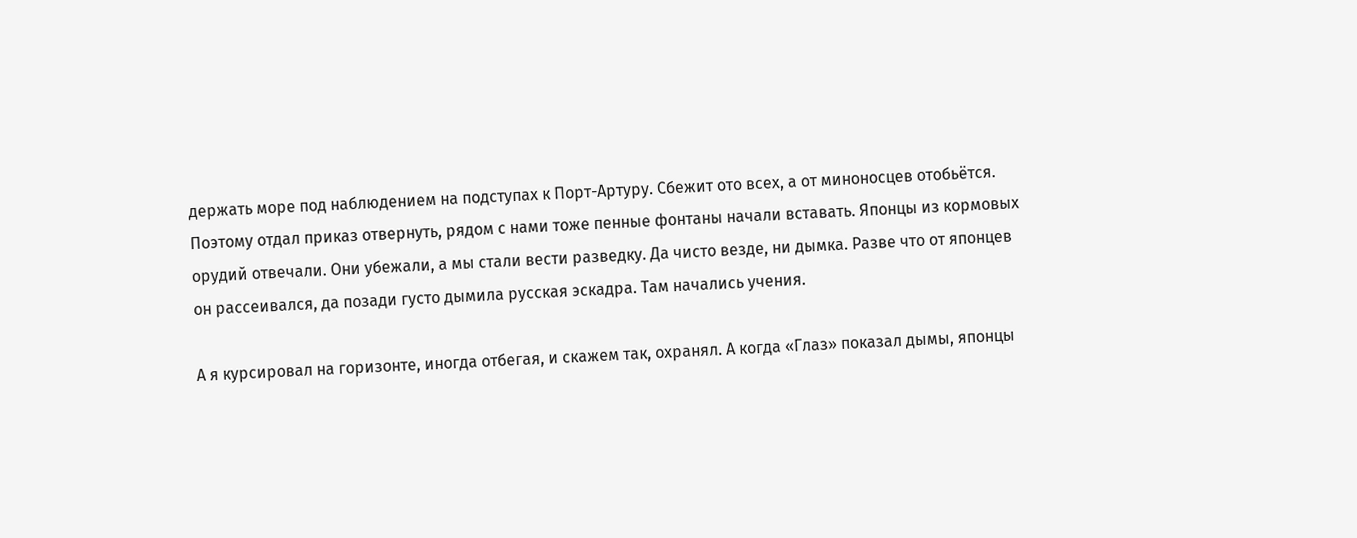держать море под наблюдением на подступах к Порт-Артуру. Сбежит ото всех, а от миноносцев отобьётся. Поэтому отдал приказ отвернуть, рядом с нами тоже пенные фонтаны начали вставать. Японцы из кормовых орудий отвечали. Они убежали, а мы стали вести разведку. Да чисто везде, ни дымка. Разве что от японцев он рассеивался, да позади густо дымила русская эскадра. Там начались учения.

А я курсировал на горизонте, иногда отбегая, и скажем так, охранял. А когда «Глаз» показал дымы, японцы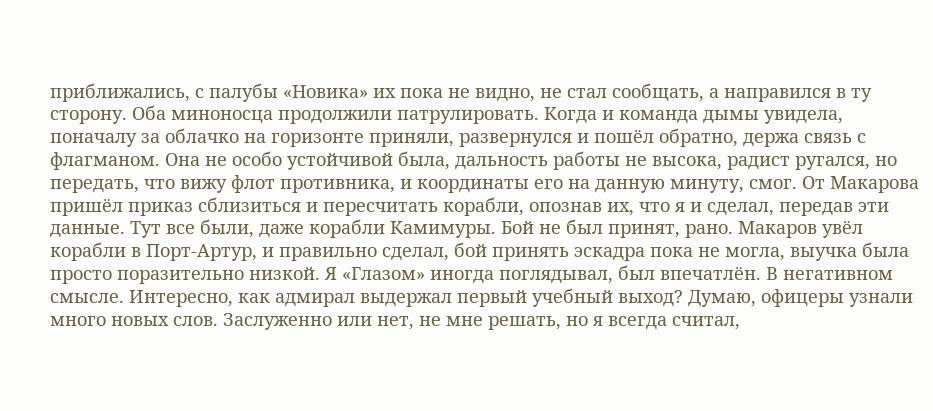приближались, с палубы «Новика» их пока не видно, не стал сообщать, а направился в ту сторону. Оба миноносца продолжили патрулировать. Когда и команда дымы увидела, поначалу за облачко на горизонте приняли, развернулся и пошёл обратно, держа связь с флагманом. Она не особо устойчивой была, дальность работы не высока, радист ругался, но передать, что вижу флот противника, и координаты его на данную минуту, смог. От Макарова пришёл приказ сблизиться и пересчитать корабли, опознав их, что я и сделал, передав эти данные. Тут все были, даже корабли Камимуры. Бой не был принят, рано. Макаров увёл корабли в Порт-Артур, и правильно сделал, бой принять эскадра пока не могла, выучка была просто поразительно низкой. Я «Глазом» иногда поглядывал, был впечатлён. В негативном смысле. Интересно, как адмирал выдержал первый учебный выход? Думаю, офицеры узнали много новых слов. Заслуженно или нет, не мне решать, но я всегда считал,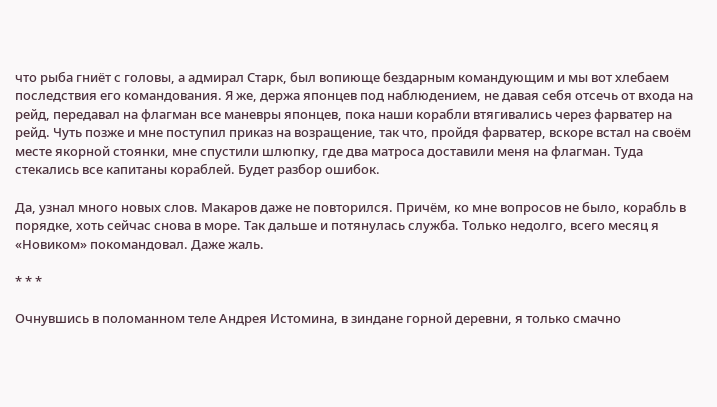что рыба гниёт с головы, а адмирал Старк, был вопиюще бездарным командующим и мы вот хлебаем последствия его командования. Я же, держа японцев под наблюдением, не давая себя отсечь от входа на рейд, передавал на флагман все маневры японцев, пока наши корабли втягивались через фарватер на рейд. Чуть позже и мне поступил приказ на возращение, так что, пройдя фарватер, вскоре встал на своём месте якорной стоянки, мне спустили шлюпку, где два матроса доставили меня на флагман. Туда стекались все капитаны кораблей. Будет разбор ошибок.

Да, узнал много новых слов. Макаров даже не повторился. Причём, ко мне вопросов не было, корабль в порядке, хоть сейчас снова в море. Так дальше и потянулась служба. Только недолго, всего месяц я «Новиком» покомандовал. Даже жаль.

* * *

Очнувшись в поломанном теле Андрея Истомина, в зиндане горной деревни, я только смачно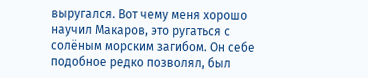выругался. Вот чему меня хорошо научил Макаров, это ругаться с солёным морским загибом. Он себе подобное редко позволял, был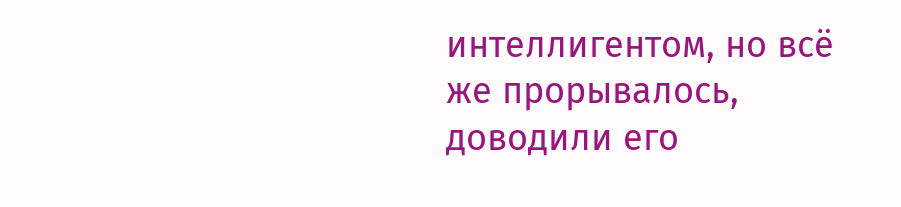интеллигентом, но всё же прорывалось, доводили его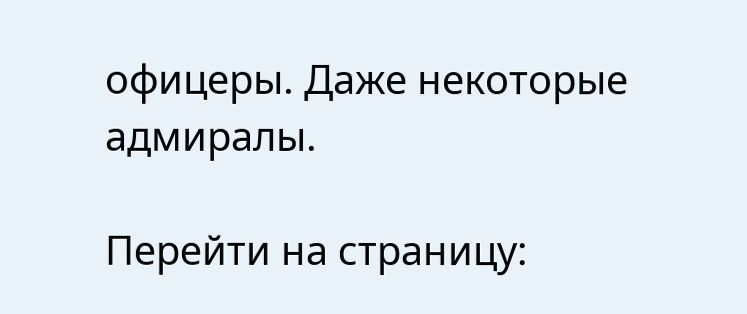офицеры. Даже некоторые адмиралы.

Перейти на страницу: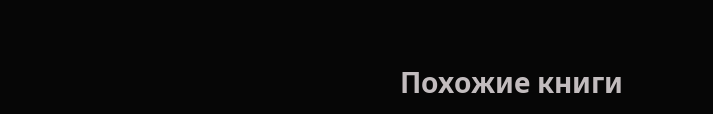Похожие книги